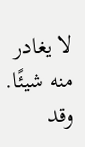لا يغادر منه شيئًا. وقد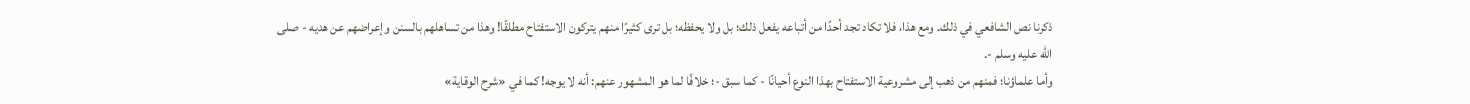ذكرنا نص الشافعي في ذلك. ومع هذا، فلا تكاد تجد أحدًا من أتباعه يفعل ذلك؛ بل ولا يحفظه؛ بل ترى كثيرًا منهم يتركون الاستفتاح مطلقًا! وهذا من تساهلهم بالسنن وإعراضهم عن هديه - صلى الله عليه وسلم -.
وأما علماؤنا؛ فمنهم من ذهب إلى مشروعية الاستفتاح بهذا النوع أحيانًا - كما سبق -؛ خلافًا لما هو المشهور عنهم: أنه لا يوجه! كما في «شرح الوقاية»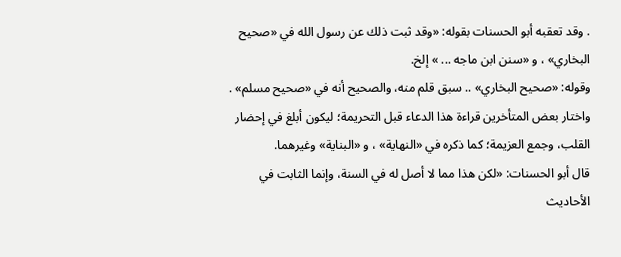. وقد تعقبه أبو الحسنات بقوله: «وقد ثبت ذلك عن رسول الله في «صحيح البخاري» ، و «سنن ابن ماجه ... » إلخ.
وقوله: «صحيح البخاري» .. سبق قلم منه، والصحيح أنه في «صحيح مسلم» .
واختار بعض المتأخرين قراءة هذا الدعاء قبل التحريمة؛ ليكون أبلغ في إحضار القلب، وجمع العزيمة؛ كما ذكره في «النهاية» ، و «البناية» وغيرهما.
قال أبو الحسنات: «لكن هذا مما لا أصل له في السنة، وإنما الثابت في الأحاديث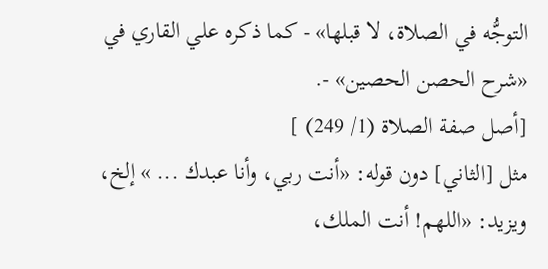التوجُّه في الصلاة، لا قبلها» - كما ذكره علي القاري في «شرح الحصن الحصين» -.
[أصل صفة الصلاة (1/ 249) ]
مثل [الثاني] دون قوله: «أنت ربي، وأنا عبدك ... » إلخ، ويزيد: «اللهم! أنت الملك،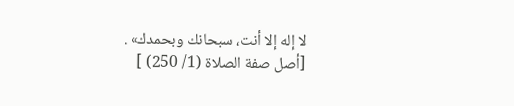لا إله إلا أنت، سبحانك وبحمدك» .
[أصل صفة الصلاة (1/ 250) ]